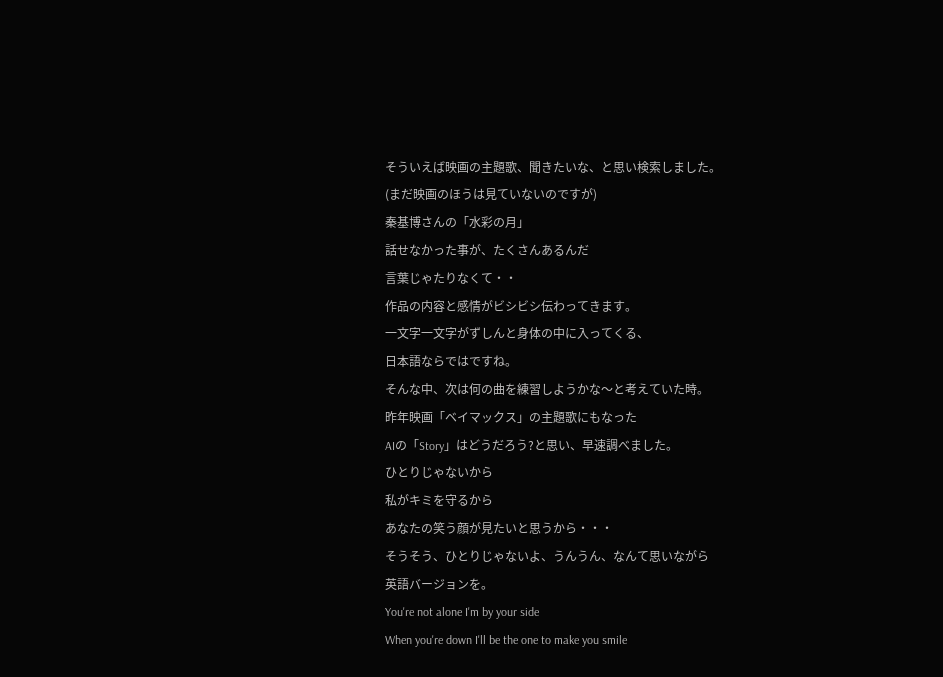そういえば映画の主題歌、聞きたいな、と思い検索しました。
(まだ映画のほうは見ていないのですが)
秦基博さんの「水彩の月」
話せなかった事が、たくさんあるんだ
言葉じゃたりなくて・・
作品の内容と感情がビシビシ伝わってきます。
一文字一文字がずしんと身体の中に入ってくる、
日本語ならではですね。
そんな中、次は何の曲を練習しようかな〜と考えていた時。
昨年映画「ベイマックス」の主題歌にもなった
AIの「Story」はどうだろう?と思い、早速調べました。
ひとりじゃないから
私がキミを守るから
あなたの笑う顔が見たいと思うから・・・
そうそう、ひとりじゃないよ、うんうん、なんて思いながら
英語バージョンを。
You're not alone I'm by your side
When you're down I'll be the one to make you smile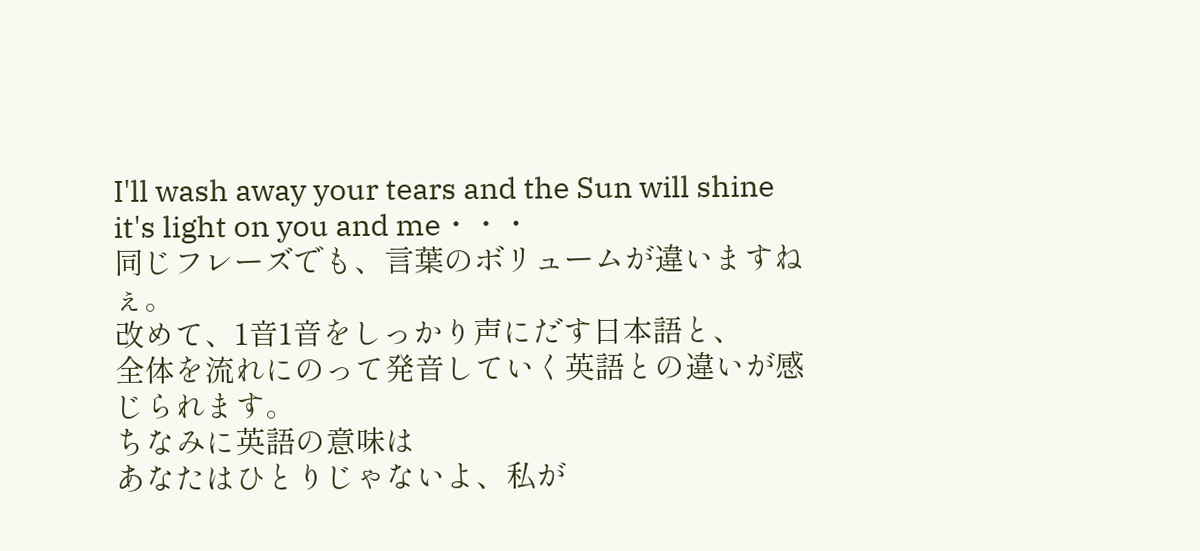I'll wash away your tears and the Sun will shine it's light on you and me・・・
同じフレーズでも、言葉のボリュームが違いますねぇ。
改めて、1音1音をしっかり声にだす日本語と、
全体を流れにのって発音していく英語との違いが感じられます。
ちなみに英語の意味は
あなたはひとりじゃないよ、私が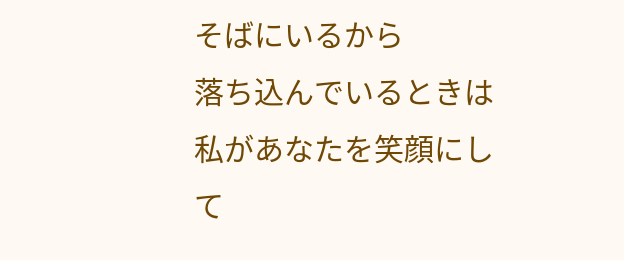そばにいるから
落ち込んでいるときは私があなたを笑顔にして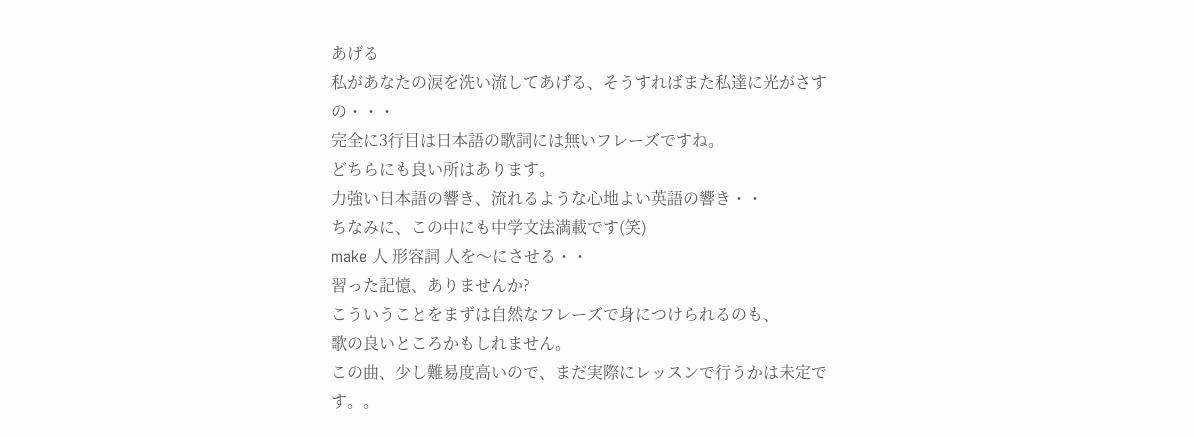あげる
私があなたの涙を洗い流してあげる、そうすればまた私達に光がさすの・・・
完全に3行目は日本語の歌詞には無いフレーズですね。
どちらにも良い所はあります。
力強い日本語の響き、流れるような心地よい英語の響き・・
ちなみに、この中にも中学文法満載です(笑)
make 人 形容詞 人を〜にさせる・・
習った記憶、ありませんか?
こういうことをまずは自然なフレーズで身につけられるのも、
歌の良いところかもしれません。
この曲、少し難易度高いので、まだ実際にレッスンで行うかは未定です。。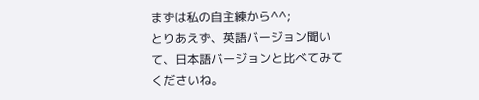まずは私の自主練から^^;
とりあえず、英語バージョン聞いて、日本語バージョンと比べてみてくださいね。